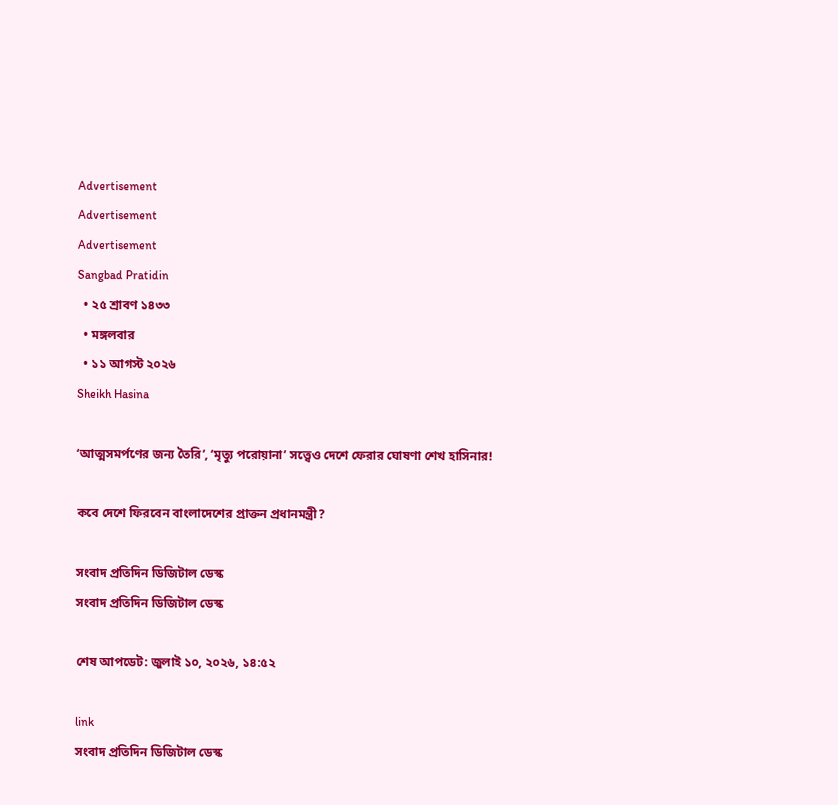Advertisement
Advertisement
Advertisement
Sangbad Pratidin
  • ২৫ শ্রাবণ ১৪৩৩
  • মঙ্গলবার
  • ১১ আগস্ট ২০২৬
Sheikh Hasina

‘আত্মসমর্পণের জন্য তৈরি’, ‘মৃত্যু পরোয়ানা’ সত্ত্বেও দেশে ফেরার ঘোষণা শেখ হাসিনার!

কবে দেশে ফিরবেন বাংলাদেশের প্রাক্তন প্রধানমন্ত্রী?

সংবাদ প্রতিদিন ডিজিটাল ডেস্ক
সংবাদ প্রতিদিন ডিজিটাল ডেস্ক

শেষ আপডেট: জুলাই ১০, ২০২৬, ১৪:৫২

link
সংবাদ প্রতিদিন ডিজিটাল ডেস্ক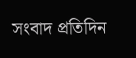সংবাদ প্রতিদিন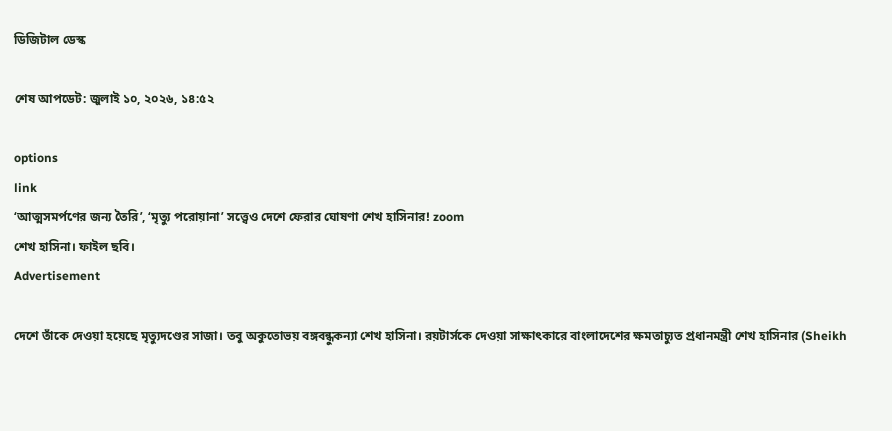ডিজিটাল ডেস্ক

শেষ আপডেট: জুলাই ১০, ২০২৬, ১৪:৫২

options
link
‘আত্মসমর্পণের জন্য তৈরি’, ‘মৃত্যু পরোয়ানা’ সত্ত্বেও দেশে ফেরার ঘোষণা শেখ হাসিনার! zoom
শেখ হাসিনা। ফাইল ছবি।
Advertisement

দেশে তাঁকে দেওয়া হয়েছে মৃত্যুদণ্ডের সাজা। তবু অকুতোভয় বঙ্গবন্ধুকন্যা শেখ হাসিনা। রয়টার্সকে দেওয়া সাক্ষাৎকারে বাংলাদেশের ক্ষমতাচ্যুত প্রধানমন্ত্রী শেখ হাসিনার (Sheikh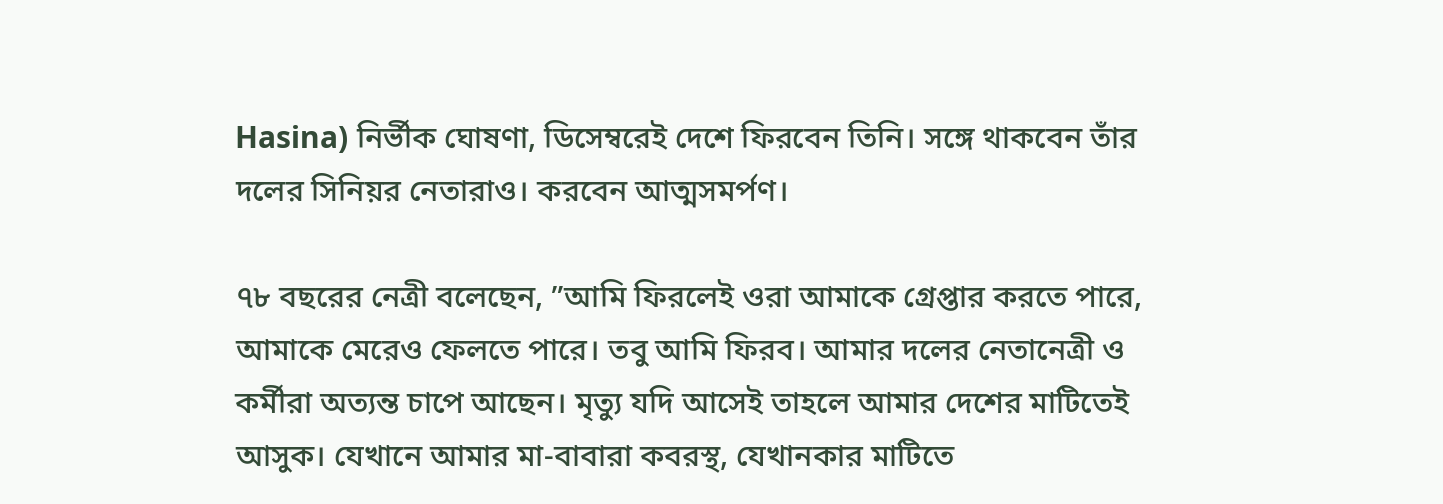Hasina) নির্ভীক ঘোষণা, ডিসেম্বরেই দেশে ফিরবেন তিনি। সঙ্গে থাকবেন তাঁর দলের সিনিয়র নেতারাও। করবেন আত্মসমর্পণ।

৭৮ বছরের নেত্রী বলেছেন, ”আমি ফিরলেই ওরা আমাকে গ্রেপ্তার করতে পারে, আমাকে মেরেও ফেলতে পারে। তবু আমি ফিরব। আমার দলের নেতানেত্রী ও কর্মীরা অত্যন্ত চাপে আছেন। মৃত্যু যদি আসেই তাহলে আমার দেশের মাটিতেই আসুক। যেখানে আমার মা-বাবারা কবরস্থ, যেখানকার মাটিতে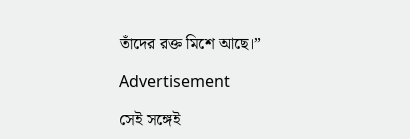তাঁদের রক্ত মিশে আছে।”

Advertisement

সেই সঙ্গেই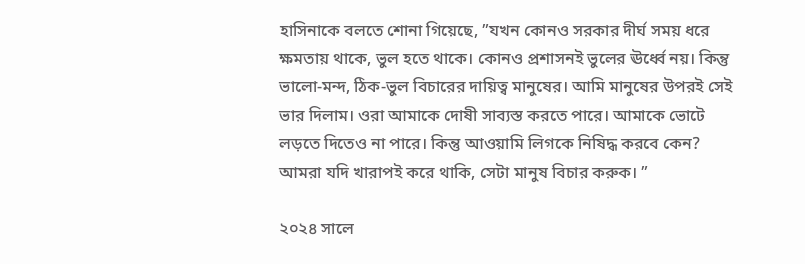হাসিনাকে বলতে শোনা গিয়েছে, ”যখন কোনও সরকার দীর্ঘ সময় ধরে ক্ষমতায় থাকে, ভুল হতে থাকে। কোনও প্রশাসনই ভুলের ঊর্ধ্বে নয়। কিন্তু ভালো-মন্দ, ঠিক-ভুল বিচারের দায়িত্ব মানুষের। আমি মানুষের উপরই সেই ভার দিলাম। ওরা আমাকে দোষী সাব্যস্ত করতে পারে। আমাকে ভোটে লড়তে দিতেও না পারে। কিন্তু আওয়ামি লিগকে নিষিদ্ধ করবে কেন? আমরা যদি খারাপই করে থাকি, সেটা মানুষ বিচার করুক। ”

২০২৪ সালে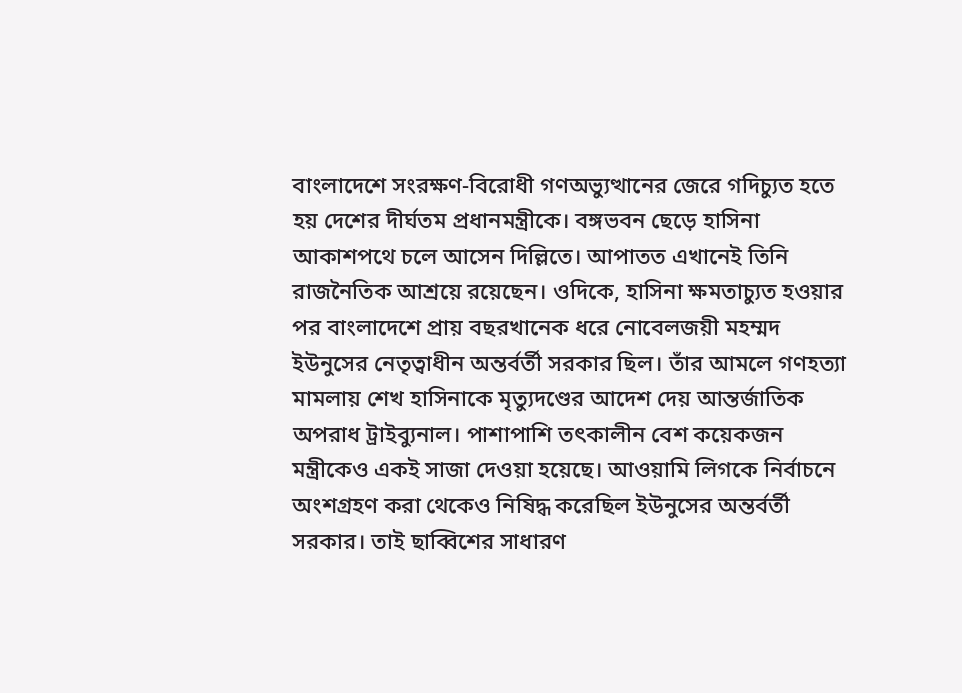বাংলাদেশে সংরক্ষণ-বিরোধী গণঅভ্যুত্থানের জেরে গদিচ্যুত হতে হয় দেশের দীর্ঘতম প্রধানমন্ত্রীকে। বঙ্গভবন ছেড়ে হাসিনা আকাশপথে চলে আসেন দিল্লিতে। আপাতত এখানেই তিনি রাজনৈতিক আশ্রয়ে রয়েছেন। ওদিকে, হাসিনা ক্ষমতাচ্যুত হওয়ার পর বাংলাদেশে প্রায় বছরখানেক ধরে নোবেলজয়ী মহম্মদ ইউনুসের নেতৃত্বাধীন অন্তর্বর্তী সরকার ছিল। তাঁর আমলে গণহত্যা মামলায় শেখ হাসিনাকে মৃত্যুদণ্ডের আদেশ দেয় আন্তর্জাতিক অপরাধ ট্রাইব্যুনাল। পাশাপাশি তৎকালীন বেশ কয়েকজন মন্ত্রীকেও একই সাজা দেওয়া হয়েছে। আওয়ামি লিগকে নির্বাচনে অংশগ্রহণ করা থেকেও নিষিদ্ধ করেছিল ইউনুসের অন্তর্বর্তী সরকার। তাই ছাব্বিশের সাধারণ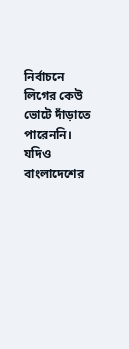নির্বাচনে লিগের কেউ ভোটে দাঁড়াতে পারেননি। যদিও বাংলাদেশের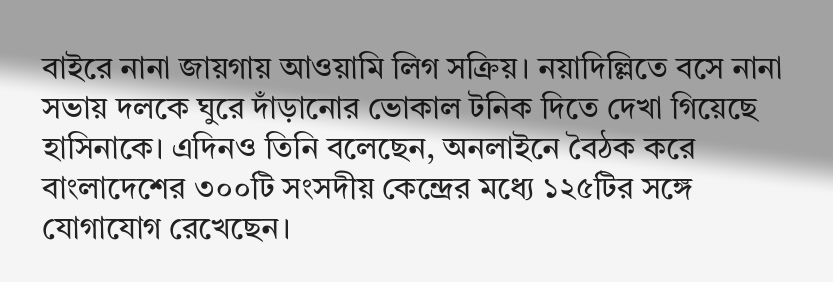বাইরে নানা জায়গায় আওয়ামি লিগ সক্রিয়। নয়াদিল্লিতে বসে নানা সভায় দলকে ঘুরে দাঁড়ানোর ভোকাল টনিক দিতে দেখা গিয়েছে হাসিনাকে। এদিনও তিনি বলেছেন, অনলাইনে বৈঠক করে বাংলাদেশের ৩০০টি সংসদীয় কেন্দ্রের মধ্যে ১২৫টির সঙ্গে যোগাযোগ রেখেছেন।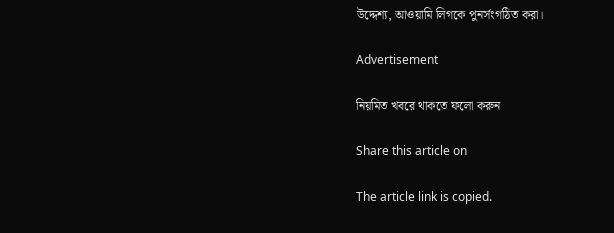উদ্দেশ্য, আওয়ামি লিগকে পুনর্সংগঠিত করা।

Advertisement

নিয়মিত খবরে থাকতে ফলো করুন

Share this article on

The article link is copied.